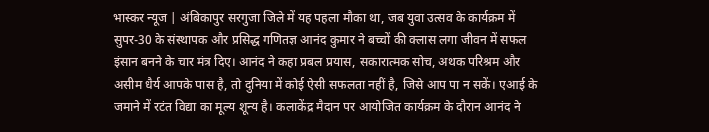भास्कर न्यूज | अंबिकापुर सरगुजा जिले में यह पहला मौका था, जब युवा उत्सव के कार्यक्रम में सुपर-30 के संस्थापक और प्रसिद्ध गणितज्ञ आनंद कुमार ने बच्चों की क्लास लगा जीवन में सफल इंसान बनने के चार मंत्र दिए। आनंद ने कहा प्रबल प्रयास, सकारात्मक सोच, अथक परिश्रम और असीम धैर्य आपके पास है, तो दुनिया में कोई ऐसी सफलता नहीं है, जिसे आप पा न सकें। एआई के जमाने में रटंत विद्या का मूल्य शून्य है। कलाकेंद्र मैदान पर आयोजित कार्यक्रम के दौरान आनंद ने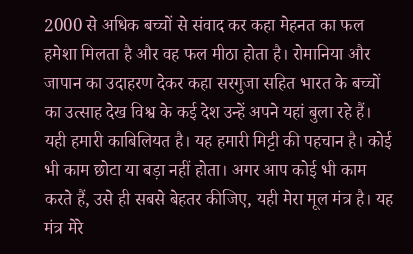2000 से अधिक बच्चों से संवाद कर कहा मेहनत का फल हमेशा मिलता है और वह फल मीठा होता है। रोमानिया और जापान का उदाहरण देकर कहा सरगुजा सहित भारत के बच्चों का उत्साह देख विश्व के कई देश उन्हें अपने यहां बुला रहे हैं। यही हमारी काबिलियत है। यह हमारी मिट्टी की पहचान है। कोई भी काम छोटा या बड़ा नहीं होता। अगर आप कोई भी काम करते हैं, उसे ही सबसे बेहतर कीजिए, यही मेरा मूल मंत्र है। यह मंत्र मेरे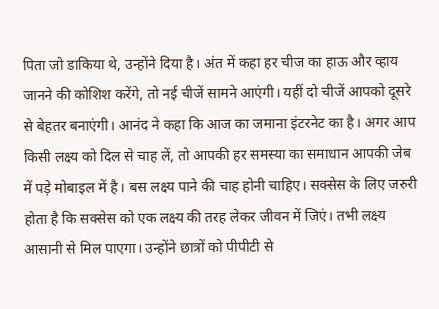पिता जो डाकिया थे, उन्होंने दिया है। अंत में कहा हर चीज का हाऊ और व्हाय जानने की कोशिश करेंगे, तो नई चीजें सामने आएंगी। यहीं दो चीजें आपको दूसरे से बेहतर बनाएंगी। आनंद ने कहा कि आज का जमाना इंटरनेट का है। अगर आप किसी लक्ष्य को दिल से चाह लें, तो आपकी हर समस्या का समाधान आपकी जेब में पड़े मोबाइल में है। बस लक्ष्य पाने की चाह होनी चाहिए। सक्सेस के लिए जरुरी होता है कि सक्सेस को एक लक्ष्य की तरह लेकर जीवन में जिएं। तभी लक्ष्य आसानी से मिल पाएगा। उन्होंने छात्रों को पीपीटी से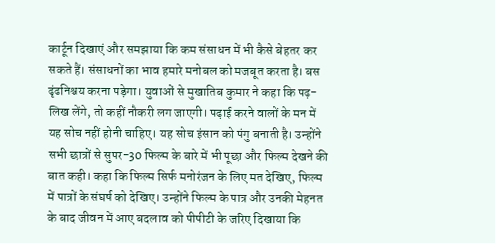कार्टून दिखाएं और समझाया कि कम संसाधन में भी कैसे बेहतर कर सकते हैं। संसाधनों का भाव हमारे मनोबल को मजबूत करता है। बस ढृंढनिश्चय करना पड़ेगा। युवाओं से मुखातिब कुमार ने कहा कि पढ़-लिख लेंगे, तो कहीं नौकरी लग जाएगी। पढ़ाई करने वालों के मन में यह सोच नहीं होनी चाहिए। यह सोच इंसान को पंगु बनाती है। उन्होंने सभी छात्रों से सुपर-30 फिल्म के बारे में भी पूछा और फिल्म देखने की बात कही। कहा कि फिल्म सिर्फ मनोरंजन के लिए मत देखिए, फिल्म में पात्रों के संघर्ष को देखिए। उन्होंने फिल्म के पात्र और उनकी मेहनत के बाद जीवन में आए बदलाव को पीपीटी के जरिए दिखाया कि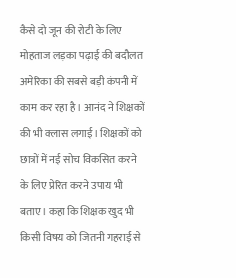कैसे दो जून की रोटी के लिए मोहताज लड़का पढ़ाई की बदौलत अमेरिका की सबसे बड़ी कंपनी में काम कर रहा है। आनंद ने शिक्षकों की भी क्लास लगाई। शिक्षकों को छात्रों में नई सोच विकसित करने के लिए प्रेरित करने उपाय भी बताए। कहा कि शिक्षक खुद भी किसी विषय को जितनी गहराई से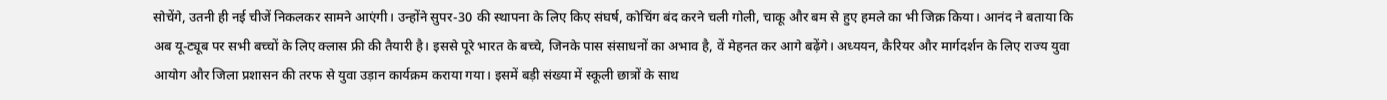सोचेंगे, उतनी ही नई चीजें निकलकर सामने आएंगी। उन्होंने सुपर-30 की स्थापना के लिए किए संघर्ष, कोचिंग बंद करने चली गोली, चाकू और बम से हुए हमले का भी जिक्र किया। आनंद ने बताया कि अब यू-ट्यूब पर सभी बच्चों के लिए क्लास फ्री की तैयारी है। इससे पूरे भारत के बच्चे, जिनके पास संसाधनों का अभाव है, वें मेहनत कर आगे बढ़ेंगे। अध्ययन, कैरियर और मार्गदर्शन के लिए राज्य युवा आयोग और जिला प्रशासन की तरफ से युवा उड़ान कार्यक्रम कराया गया। इसमें बड़ी संख्या में स्कूली छात्रों के साथ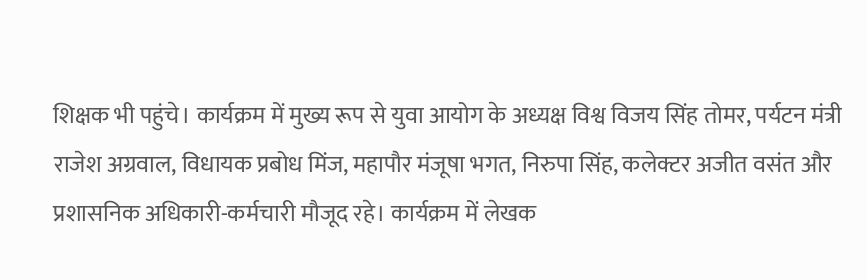शिक्षक भी पहुंचे। कार्यक्रम में मुख्य रूप से युवा आयोग के अध्यक्ष विश्व विजय सिंह तोमर, पर्यटन मंत्री राजेश अग्रवाल, विधायक प्रबोध मिंज, महापौर मंजूषा भगत, निरुपा सिंह, कलेक्टर अजीत वसंत और प्रशासनिक अधिकारी-कर्मचारी मौजूद रहे। कार्यक्रम में लेखक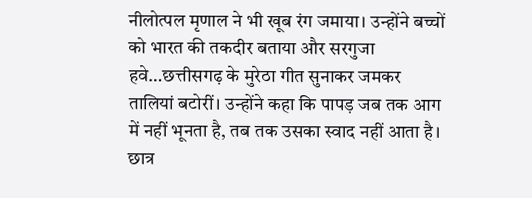नीलोत्पल मृणाल ने भी खूब रंग जमाया। उन्होंने बच्चों को भारत की तकदीर बताया और सरगुजा हवे…छत्तीसगढ़ के मुरेठा गीत सुनाकर जमकर तालियां बटोरीं। उन्होंने कहा कि पापड़ जब तक आग में नहीं भूनता है, तब तक उसका स्वाद नहीं आता है। छात्र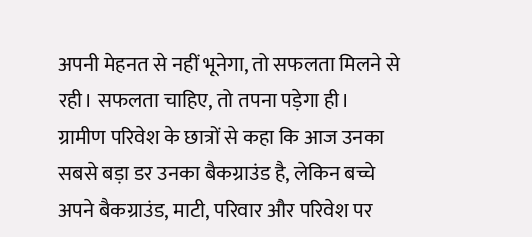अपनी मेहनत से नहीं भूनेगा, तो सफलता मिलने से रही। सफलता चाहिए, तो तपना पड़ेगा ही। ग्रामीण परिवेश के छात्रों से कहा कि आज उनका सबसे बड़ा डर उनका बैकग्राउंड है, लेकिन बच्चे अपने बैकग्राउंड, माटी, परिवार और परिवेश पर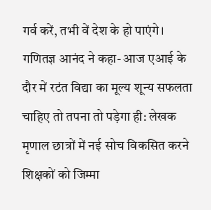गर्व करें, तभी वें देश के हो पाएंगे। गणितज्ञ आनंद ने कहा- आज एआई के दौर में रटंत विद्या का मूल्य शून्य सफलता चाहिए तो तपना तो पड़ेगा ही: लेखक मृणाल छात्रों में नई सोच विकसित करने शिक्षकों को जिम्मा